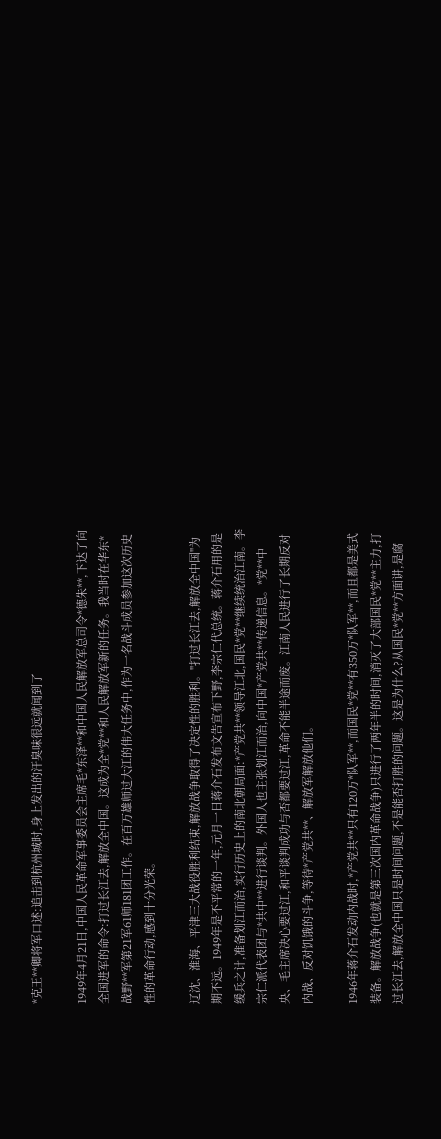*克王**卿将军口述:追击到杭州城时,身上发出的汗臭味很远就闻到了

1949年4月21日,中国人民革命军事委员会主席毛*东泽**和中国人民解放军总司令*德朱**,下达了向全国进军的命令:打过长江去,解放全中国。这成为全*党**和人民解放军新的任务。我当时在华东*战野**军第21军61师181团工作。在百万雄师过大江的伟大任务中,作为一名战斗成员参加这次历史性的革命行动,感到十分光荣。

辽沈、淮海、平津三大战役胜利结束,解放战争取得了决定性的胜利。"打过长江去,解放全中国"为期不远。1949年是不平常的一年,元月一日蒋介石发布文告宣布下野,李宗仁代总统。蒋介石用的是缓兵之计,准备划江而治,实行历史上的南北朝局面:*产党共**领导江北,国民*党**继续统治江南。李宗仁派代表团与*共中**进行谈判。外国人也主张划江而治,向中国*产党共**传递信息。*党**中央、毛主席决心要过江,和平谈判成功与否都要过江,革命不能半途而废。江南人民进行了长期反对内战、反对饥饿的斗争,等待*产党共**、解放军解放他们。

1946年蒋介石发动内战时,*产党共**只有120万*队军**,而国民*党**有350万*队军**,而且都是美式装备。解放战争(也就是第三次国内革命战争)只进行了两年半的时间,消灭了大部国民*党**主力,打过长江去,解放全中国只是时间问题,不是能否打胜的问题。这是为什么?从国民*党**方面讲,是腐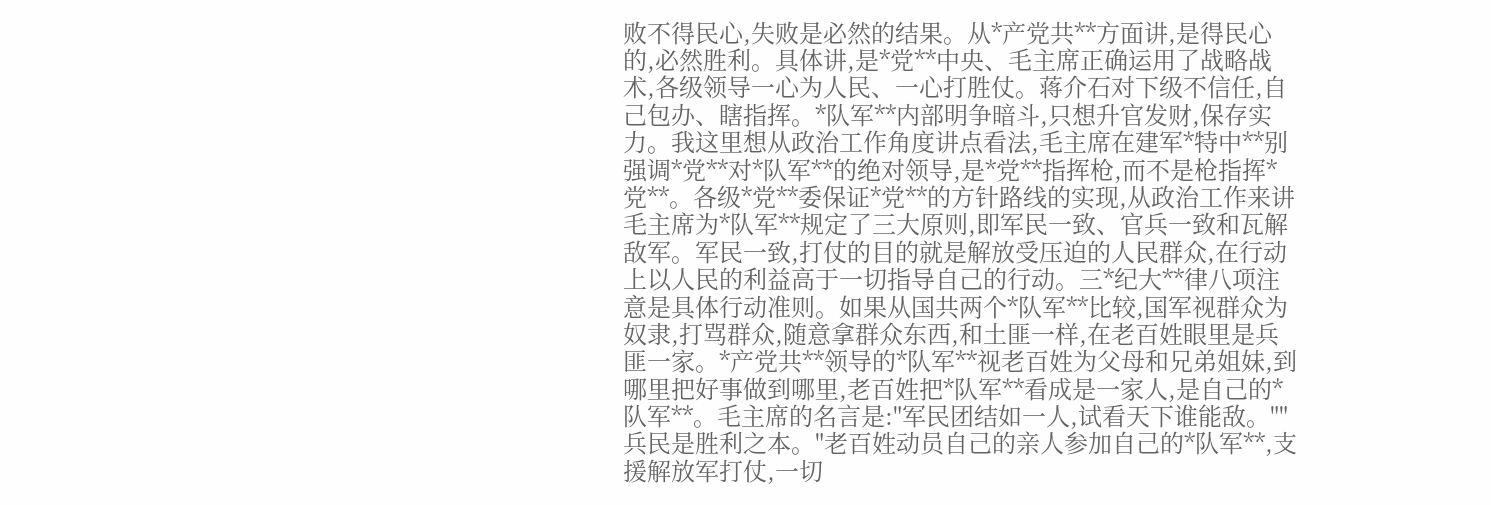败不得民心,失败是必然的结果。从*产党共**方面讲,是得民心的,必然胜利。具体讲,是*党**中央、毛主席正确运用了战略战术,各级领导一心为人民、一心打胜仗。蒋介石对下级不信任,自己包办、瞎指挥。*队军**内部明争暗斗,只想升官发财,保存实力。我这里想从政治工作角度讲点看法,毛主席在建军*特中**别强调*党**对*队军**的绝对领导,是*党**指挥枪,而不是枪指挥*党**。各级*党**委保证*党**的方针路线的实现,从政治工作来讲毛主席为*队军**规定了三大原则,即军民一致、官兵一致和瓦解敌军。军民一致,打仗的目的就是解放受压迫的人民群众,在行动上以人民的利益高于一切指导自己的行动。三*纪大**律八项注意是具体行动准则。如果从国共两个*队军**比较,国军视群众为奴隶,打骂群众,随意拿群众东西,和土匪一样,在老百姓眼里是兵匪一家。*产党共**领导的*队军**视老百姓为父母和兄弟姐妹,到哪里把好事做到哪里,老百姓把*队军**看成是一家人,是自己的*队军**。毛主席的名言是:"军民团结如一人,试看天下谁能敌。""兵民是胜利之本。"老百姓动员自己的亲人参加自己的*队军**,支援解放军打仗,一切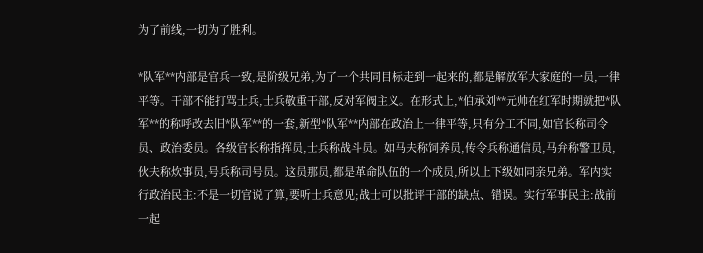为了前线,一切为了胜利。

*队军**内部是官兵一致,是阶级兄弟,为了一个共同目标走到一起来的,都是解放军大家庭的一员,一律平等。干部不能打骂士兵,士兵敬重干部,反对军阀主义。在形式上,*伯承刘**元帅在红军时期就把*队军**的称呼改去旧*队军**的一套,新型*队军**内部在政治上一律平等,只有分工不同,如官长称司令员、政治委员。各级官长称指挥员,士兵称战斗员。如马夫称饲养员,传令兵称通信员,马弁称警卫员,伙夫称炊事员,号兵称司号员。这员那员,都是革命队伍的一个成员,所以上下级如同亲兄弟。军内实行政治民主:不是一切官说了算,要听士兵意见;战士可以批评干部的缺点、错误。实行军事民主:战前一起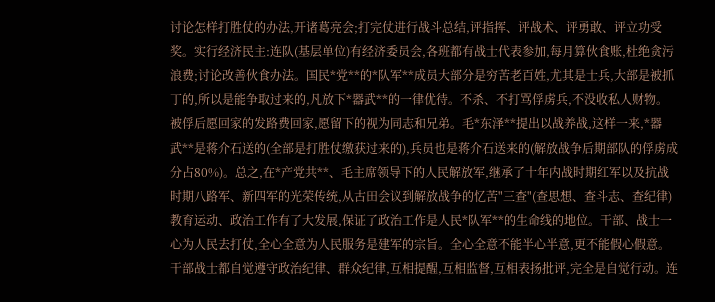讨论怎样打胜仗的办法,开诸葛亮会;打完仗进行战斗总结,评指挥、评战术、评勇敢、评立功受奖。实行经济民主:连队(基层单位)有经济委员会,各班都有战士代表参加,每月算伙食账,杜绝贪污浪费;讨论改善伙食办法。国民*党**的*队军**成员大部分是穷苦老百姓,尤其是士兵,大部是被抓丁的,所以是能争取过来的,凡放下*器武**的一律优待。不杀、不打骂俘虏兵,不没收私人财物。被俘后愿回家的发路费回家,愿留下的视为同志和兄弟。毛*东泽**提出以战养战,这样一来,*器武**是蒋介石送的(全部是打胜仗缴获过来的),兵员也是蒋介石送来的(解放战争后期部队的俘虏成分占80%)。总之,在*产党共**、毛主席领导下的人民解放军,继承了十年内战时期红军以及抗战时期八路军、新四军的光荣传统,从古田会议到解放战争的忆苦"三查"(查思想、查斗志、查纪律)教育运动、政治工作有了大发展,保证了政治工作是人民*队军**的生命线的地位。干部、战士一心为人民去打仗,全心全意为人民服务是建军的宗旨。全心全意不能半心半意,更不能假心假意。干部战士都自觉遵守政治纪律、群众纪律,互相提醒,互相监督,互相表扬批评,完全是自觉行动。连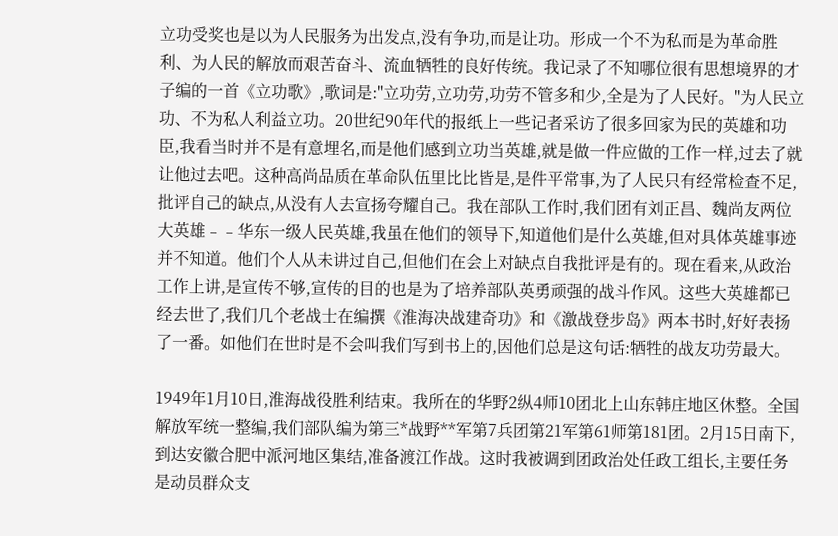立功受奖也是以为人民服务为出发点,没有争功,而是让功。形成一个不为私而是为革命胜利、为人民的解放而艰苦奋斗、流血牺牲的良好传统。我记录了不知哪位很有思想境界的才子编的一首《立功歌》,歌词是:"立功劳,立功劳,功劳不管多和少,全是为了人民好。"为人民立功、不为私人利益立功。20世纪90年代的报纸上一些记者采访了很多回家为民的英雄和功臣,我看当时并不是有意埋名,而是他们感到立功当英雄,就是做一件应做的工作一样,过去了就让他过去吧。这种高尚品质在革命队伍里比比皆是,是件平常事,为了人民只有经常检查不足,批评自己的缺点,从没有人去宣扬夸耀自己。我在部队工作时,我们团有刘正昌、魏尚友两位大英雄﹣﹣华东一级人民英雄,我虽在他们的领导下,知道他们是什么英雄,但对具体英雄事迹并不知道。他们个人从未讲过自己,但他们在会上对缺点自我批评是有的。现在看来,从政治工作上讲,是宣传不够,宣传的目的也是为了培养部队英勇顽强的战斗作风。这些大英雄都已经去世了,我们几个老战士在编撰《淮海决战建奇功》和《激战登步岛》两本书时,好好表扬了一番。如他们在世时是不会叫我们写到书上的,因他们总是这句话:牺牲的战友功劳最大。

1949年1月10日,淮海战役胜利结束。我所在的华野2纵4师10团北上山东韩庄地区休整。全国解放军统一整编,我们部队编为第三*战野**军第7兵团第21军第61师第181团。2月15日南下,到达安徽合肥中派河地区集结,准备渡江作战。这时我被调到团政治处任政工组长,主要任务是动员群众支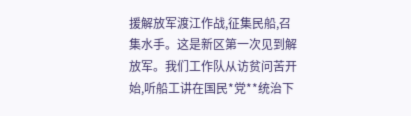援解放军渡江作战,征集民船,召集水手。这是新区第一次见到解放军。我们工作队从访贫问苦开始,听船工讲在国民*党**统治下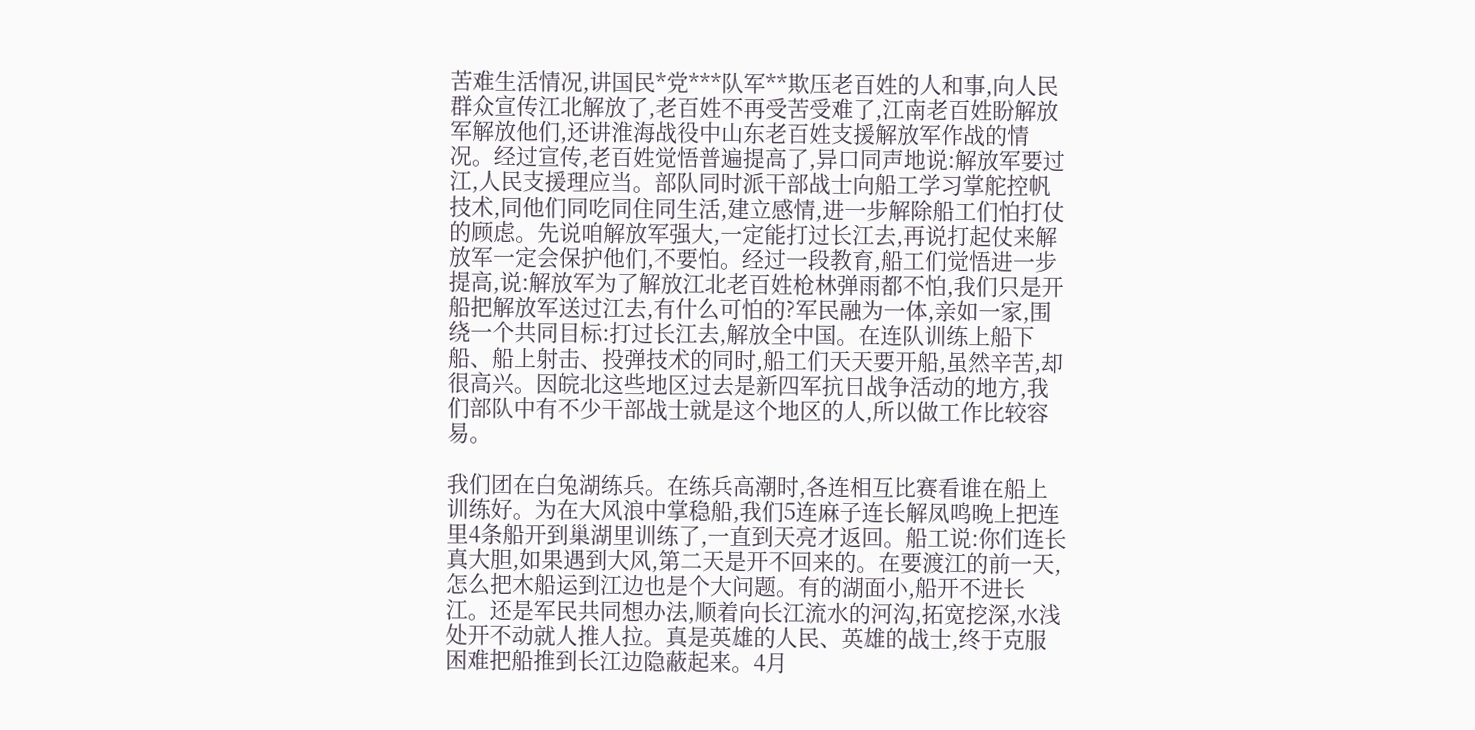苦难生活情况,讲国民*党***队军**欺压老百姓的人和事,向人民群众宣传江北解放了,老百姓不再受苦受难了,江南老百姓盼解放军解放他们,还讲淮海战役中山东老百姓支援解放军作战的情况。经过宣传,老百姓觉悟普遍提高了,异口同声地说:解放军要过江,人民支援理应当。部队同时派干部战士向船工学习掌舵控帆技术,同他们同吃同住同生活,建立感情,进一步解除船工们怕打仗的顾虑。先说咱解放军强大,一定能打过长江去,再说打起仗来解放军一定会保护他们,不要怕。经过一段教育,船工们觉悟进一步提高,说:解放军为了解放江北老百姓枪林弹雨都不怕,我们只是开船把解放军送过江去,有什么可怕的?军民融为一体,亲如一家,围绕一个共同目标:打过长江去,解放全中国。在连队训练上船下船、船上射击、投弹技术的同时,船工们天天要开船,虽然辛苦,却很高兴。因皖北这些地区过去是新四军抗日战争活动的地方,我们部队中有不少干部战士就是这个地区的人,所以做工作比较容易。

我们团在白兔湖练兵。在练兵高潮时,各连相互比赛看谁在船上训练好。为在大风浪中掌稳船,我们5连麻子连长解凤鸣晚上把连里4条船开到巢湖里训练了,一直到天亮才返回。船工说:你们连长真大胆,如果遇到大风,第二天是开不回来的。在要渡江的前一天,怎么把木船运到江边也是个大问题。有的湖面小,船开不进长江。还是军民共同想办法,顺着向长江流水的河沟,拓宽挖深,水浅处开不动就人推人拉。真是英雄的人民、英雄的战士,终于克服困难把船推到长江边隐蔽起来。4月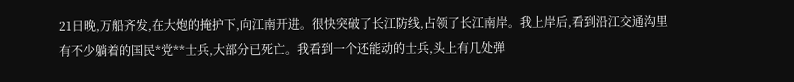21日晚,万船齐发,在大炮的掩护下,向江南开进。很快突破了长江防线,占领了长江南岸。我上岸后,看到沿江交通沟里有不少躺着的国民*党**士兵,大部分已死亡。我看到一个还能动的士兵,头上有几处弹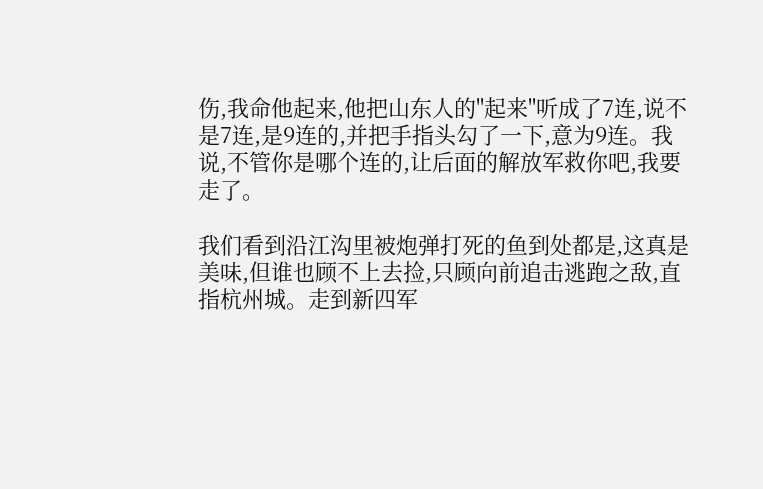伤,我命他起来,他把山东人的"起来"听成了7连,说不是7连,是9连的,并把手指头勾了一下,意为9连。我说,不管你是哪个连的,让后面的解放军救你吧,我要走了。

我们看到沿江沟里被炮弹打死的鱼到处都是,这真是美味,但谁也顾不上去捡,只顾向前追击逃跑之敌,直指杭州城。走到新四军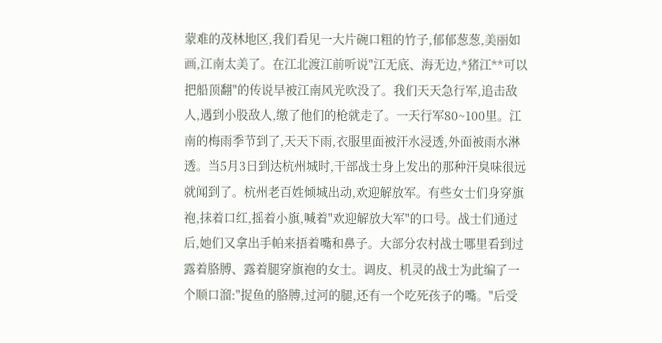蒙难的茂林地区,我们看见一大片碗口粗的竹子,郁郁葱葱,美丽如画,江南太美了。在江北渡江前听说"江无底、海无边,*猪江**可以把船顶翻"的传说早被江南风光吹没了。我们天天急行军,追击敌人,遇到小股敌人,缴了他们的枪就走了。一天行军80~100里。江南的梅雨季节到了,天天下雨,衣服里面被汗水浸透,外面被雨水淋透。当5月3日到达杭州城时,干部战士身上发出的那种汗臭味很远就闻到了。杭州老百姓倾城出动,欢迎解放军。有些女士们身穿旗袍,抹着口红,摇着小旗,喊着"欢迎解放大军"的口号。战士们通过后,她们又拿出手帕来捂着嘴和鼻子。大部分农村战士哪里看到过露着胳膊、露着腿穿旗袍的女士。调皮、机灵的战士为此编了一个顺口溜:"捉鱼的胳膊,过河的腿,还有一个吃死孩子的嘴。"后受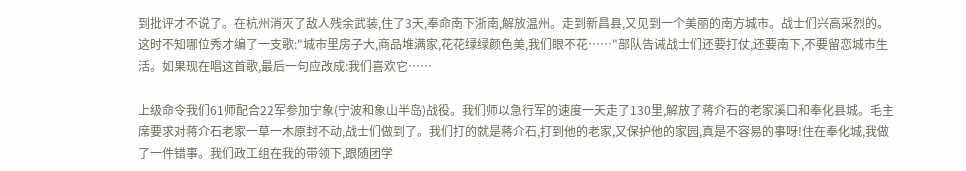到批评才不说了。在杭州消灭了敌人残余武装,住了3天,奉命南下浙南,解放温州。走到新昌县,又见到一个美丽的南方城市。战士们兴高采烈的。这时不知哪位秀才编了一支歌:"城市里房子大,商品堆满家,花花绿绿颜色美,我们眼不花……"部队告诫战士们还要打仗,还要南下,不要留恋城市生活。如果现在唱这首歌,最后一句应改成:我们喜欢它……

上级命令我们61师配合22军参加宁象(宁波和象山半岛)战役。我们师以急行军的速度一天走了130里,解放了蒋介石的老家溪口和奉化县城。毛主席要求对蒋介石老家一草一木原封不动,战士们做到了。我们打的就是蒋介石,打到他的老家,又保护他的家园,真是不容易的事呀!住在奉化城,我做了一件错事。我们政工组在我的带领下,跟随团学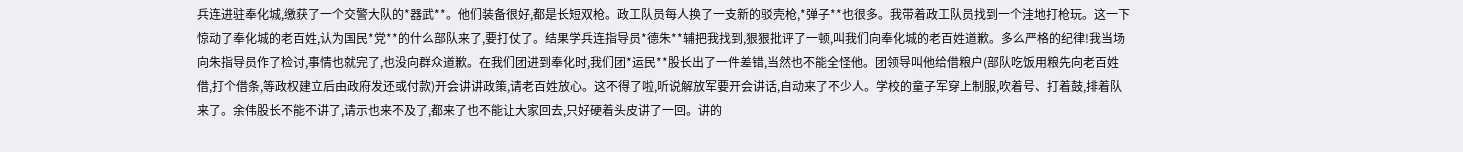兵连进驻奉化城,缴获了一个交警大队的*器武**。他们装备很好,都是长短双枪。政工队员每人换了一支新的驳壳枪,*弹子**也很多。我带着政工队员找到一个洼地打枪玩。这一下惊动了奉化城的老百姓,认为国民*党**的什么部队来了,要打仗了。结果学兵连指导员*德朱**辅把我找到,狠狠批评了一顿,叫我们向奉化城的老百姓道歉。多么严格的纪律!我当场向朱指导员作了检讨,事情也就完了,也没向群众道歉。在我们团进到奉化时,我们团*运民**股长出了一件差错,当然也不能全怪他。团领导叫他给借粮户(部队吃饭用粮先向老百姓借,打个借条,等政权建立后由政府发还或付款)开会讲讲政策,请老百姓放心。这不得了啦,听说解放军要开会讲话,自动来了不少人。学校的童子军穿上制服,吹着号、打着鼓,排着队来了。余伟股长不能不讲了,请示也来不及了,都来了也不能让大家回去,只好硬着头皮讲了一回。讲的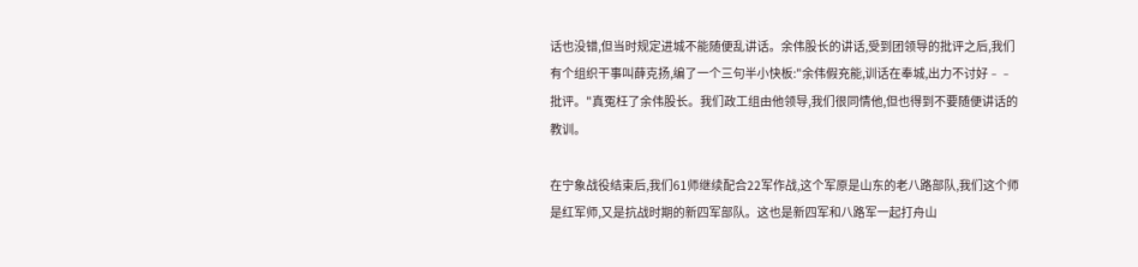话也没错,但当时规定进城不能随便乱讲话。余伟股长的讲话,受到团领导的批评之后,我们有个组织干事叫薛克扬,编了一个三句半小快板:"余伟假充能,训话在奉城,出力不讨好﹣﹣批评。"真冤枉了余伟股长。我们政工组由他领导,我们很同情他,但也得到不要随便讲话的教训。

在宁象战役结束后,我们61师继续配合22军作战,这个军原是山东的老八路部队,我们这个师是红军师,又是抗战时期的新四军部队。这也是新四军和八路军一起打舟山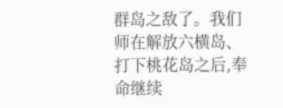群岛之敌了。我们师在解放六横岛、打下桃花岛之后,奉命继续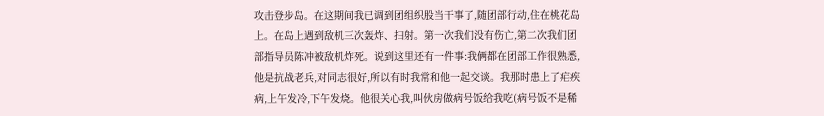攻击登步岛。在这期间我已调到团组织股当干事了,随团部行动,住在桃花岛上。在岛上遇到敌机三次轰炸、扫射。第一次我们没有伤亡,第二次我们团部指导员陈冲被敌机炸死。说到这里还有一件事:我俩都在团部工作很熟悉,他是抗战老兵,对同志很好,所以有时我常和他一起交谈。我那时患上了疟疾病,上午发冷,下午发烧。他很关心我,叫伙房做病号饭给我吃(病号饭不是稀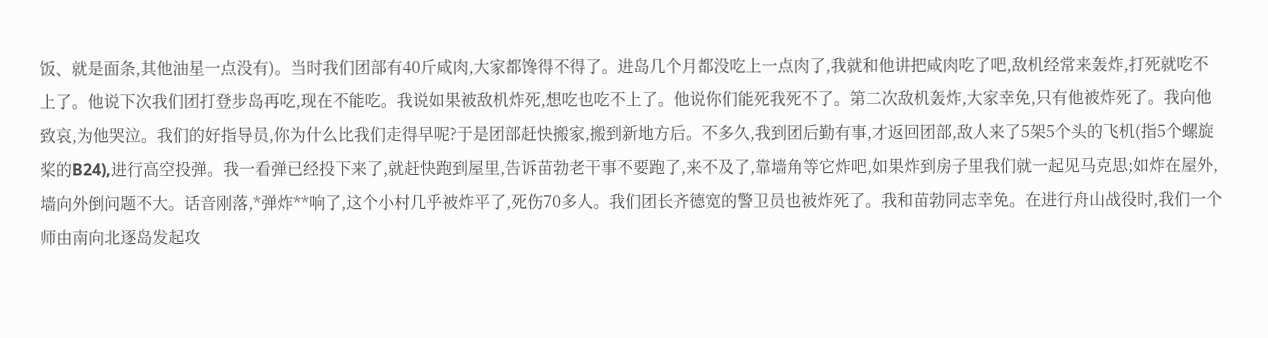饭、就是面条,其他油星一点没有)。当时我们团部有40斤咸肉,大家都馋得不得了。进岛几个月都没吃上一点肉了,我就和他讲把咸肉吃了吧,敌机经常来轰炸,打死就吃不上了。他说下次我们团打登步岛再吃,现在不能吃。我说如果被敌机炸死,想吃也吃不上了。他说你们能死我死不了。第二次敌机轰炸,大家幸免,只有他被炸死了。我向他致哀,为他哭泣。我们的好指导员,你为什么比我们走得早呢?于是团部赶快搬家,搬到新地方后。不多久,我到团后勤有事,才返回团部,敌人来了5架5个头的飞机(指5个螺旋桨的B24),进行高空投弹。我一看弹已经投下来了,就赶快跑到屋里,告诉苗勃老干事不要跑了,来不及了,靠墙角等它炸吧,如果炸到房子里我们就一起见马克思;如炸在屋外,墙向外倒问题不大。话音刚落,*弹炸**响了,这个小村几乎被炸平了,死伤70多人。我们团长齐德宽的警卫员也被炸死了。我和苗勃同志幸免。在进行舟山战役时,我们一个师由南向北逐岛发起攻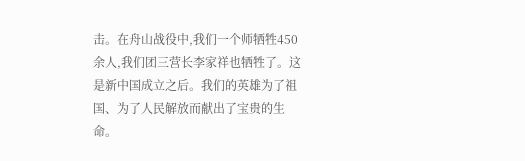击。在舟山战役中,我们一个师牺牲450余人,我们团三营长李家祥也牺牲了。这是新中国成立之后。我们的英雄为了祖国、为了人民解放而献出了宝贵的生命。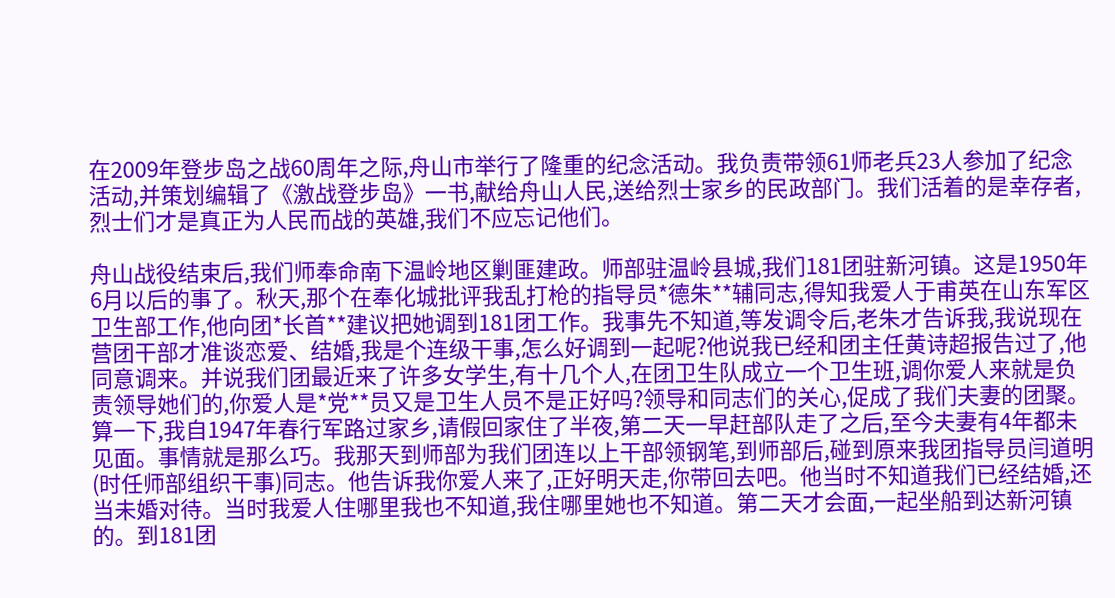在2009年登步岛之战60周年之际,舟山市举行了隆重的纪念活动。我负责带领61师老兵23人参加了纪念活动,并策划编辑了《激战登步岛》一书,献给舟山人民,送给烈士家乡的民政部门。我们活着的是幸存者,烈士们才是真正为人民而战的英雄,我们不应忘记他们。

舟山战役结束后,我们师奉命南下温岭地区剿匪建政。师部驻温岭县城,我们181团驻新河镇。这是1950年6月以后的事了。秋天,那个在奉化城批评我乱打枪的指导员*德朱**辅同志,得知我爱人于甫英在山东军区卫生部工作,他向团*长首**建议把她调到181团工作。我事先不知道,等发调令后,老朱才告诉我,我说现在营团干部才准谈恋爱、结婚,我是个连级干事,怎么好调到一起呢?他说我已经和团主任黄诗超报告过了,他同意调来。并说我们团最近来了许多女学生,有十几个人,在团卫生队成立一个卫生班,调你爱人来就是负责领导她们的,你爱人是*党**员又是卫生人员不是正好吗?领导和同志们的关心,促成了我们夫妻的团聚。算一下,我自1947年春行军路过家乡,请假回家住了半夜,第二天一早赶部队走了之后,至今夫妻有4年都未见面。事情就是那么巧。我那天到师部为我们团连以上干部领钢笔,到师部后,碰到原来我团指导员闫道明(时任师部组织干事)同志。他告诉我你爱人来了,正好明天走,你带回去吧。他当时不知道我们已经结婚,还当未婚对待。当时我爱人住哪里我也不知道,我住哪里她也不知道。第二天才会面,一起坐船到达新河镇的。到181团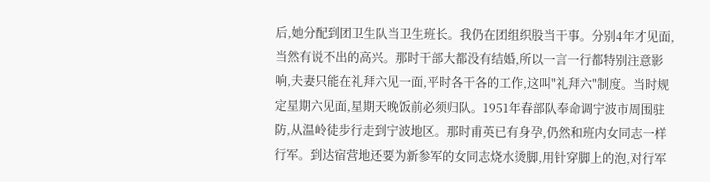后,她分配到团卫生队当卫生班长。我仍在团组织股当干事。分别4年才见面,当然有说不出的高兴。那时干部大都没有结婚,所以一言一行都特别注意影响,夫妻只能在礼拜六见一面,平时各干各的工作,这叫"礼拜六"制度。当时规定星期六见面,星期天晚饭前必须归队。1951年春部队奉命调宁波市周围驻防,从温岭徒步行走到宁波地区。那时甫英已有身孕,仍然和班内女同志一样行军。到达宿营地还要为新参军的女同志烧水烫脚,用针穿脚上的泡,对行军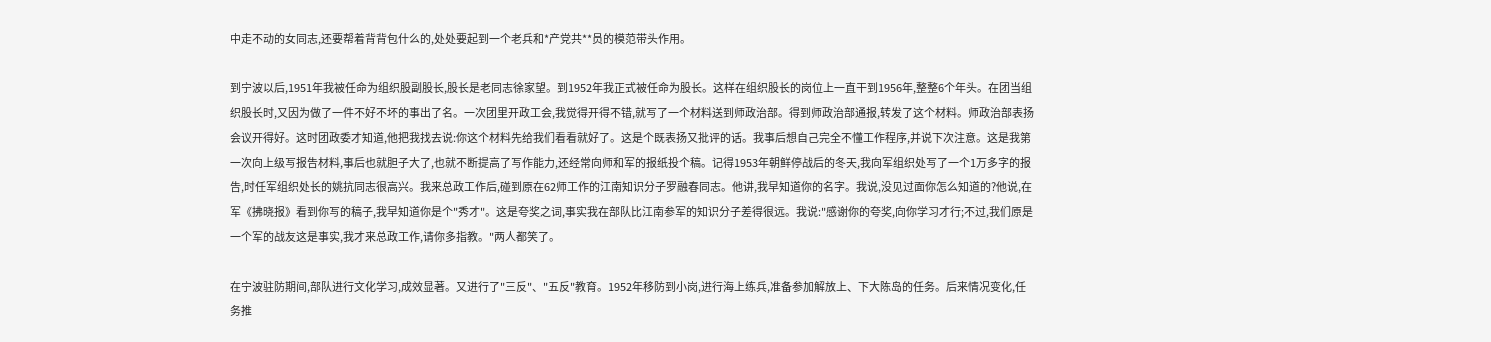中走不动的女同志,还要帮着背背包什么的,处处要起到一个老兵和*产党共**员的模范带头作用。

到宁波以后,1951年我被任命为组织股副股长,股长是老同志徐家望。到1952年我正式被任命为股长。这样在组织股长的岗位上一直干到1956年,整整6个年头。在团当组织股长时,又因为做了一件不好不坏的事出了名。一次团里开政工会,我觉得开得不错,就写了一个材料送到师政治部。得到师政治部通报,转发了这个材料。师政治部表扬会议开得好。这时团政委才知道,他把我找去说:你这个材料先给我们看看就好了。这是个既表扬又批评的话。我事后想自己完全不懂工作程序,并说下次注意。这是我第一次向上级写报告材料,事后也就胆子大了,也就不断提高了写作能力,还经常向师和军的报纸投个稿。记得1953年朝鲜停战后的冬天,我向军组织处写了一个1万多字的报告,时任军组织处长的姚抗同志很高兴。我来总政工作后,碰到原在62师工作的江南知识分子罗融春同志。他讲,我早知道你的名字。我说,没见过面你怎么知道的?他说,在军《拂晓报》看到你写的稿子,我早知道你是个"秀才"。这是夸奖之词,事实我在部队比江南参军的知识分子差得很远。我说:"感谢你的夸奖,向你学习才行;不过,我们原是一个军的战友这是事实,我才来总政工作,请你多指教。"两人都笑了。

在宁波驻防期间,部队进行文化学习,成效显著。又进行了"三反"、"五反"教育。1952年移防到小岗,进行海上练兵,准备参加解放上、下大陈岛的任务。后来情况变化,任务推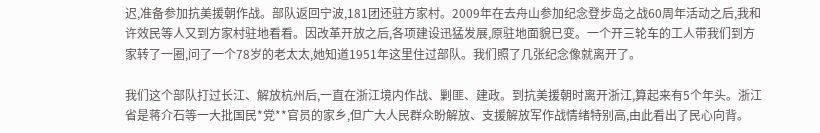迟,准备参加抗美援朝作战。部队返回宁波,181团还驻方家村。2009年在去舟山参加纪念登步岛之战60周年活动之后,我和许效民等人又到方家村驻地看看。因改革开放之后,各项建设迅猛发展,原驻地面貌已变。一个开三轮车的工人带我们到方家转了一圈,问了一个78岁的老太太,她知道1951年这里住过部队。我们照了几张纪念像就离开了。

我们这个部队打过长江、解放杭州后,一直在浙江境内作战、剿匪、建政。到抗美援朝时离开浙江,算起来有5个年头。浙江省是蒋介石等一大批国民*党**官员的家乡,但广大人民群众盼解放、支援解放军作战情绪特别高,由此看出了民心向背。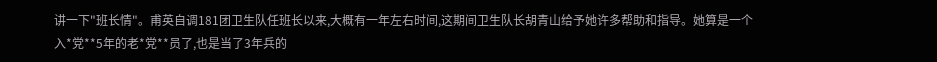讲一下"班长情"。甫英自调181团卫生队任班长以来,大概有一年左右时间,这期间卫生队长胡青山给予她许多帮助和指导。她算是一个入*党**5年的老*党**员了,也是当了3年兵的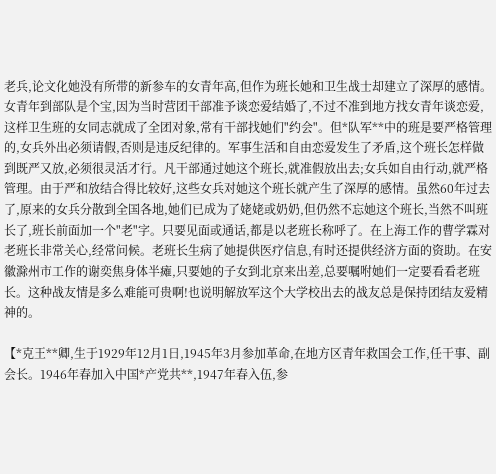老兵,论文化她没有所带的新参车的女青年高,但作为班长她和卫生战士却建立了深厚的感情。女青年到部队是个宝,因为当时营团干部准予谈恋爱结婚了,不过不准到地方找女青年谈恋爱,这样卫生班的女同志就成了全团对象,常有干部找她们"约会"。但*队军**中的班是要严格管理的,女兵外出必须请假,否则是违反纪律的。军事生活和自由恋爱发生了矛盾,这个班长怎样做到既严又放,必须很灵活才行。凡干部通过她这个班长,就准假放出去;女兵如自由行动,就严格管理。由于严和放结合得比较好,这些女兵对她这个班长就产生了深厚的感情。虽然60年过去了,原来的女兵分散到全国各地,她们已成为了姥姥或奶奶,但仍然不忘她这个班长,当然不叫班长了,班长前面加一个"老"字。只要见面或通话,都是以老班长称呼了。在上海工作的曹学霖对老班长非常关心,经常问候。老班长生病了她提供医疗信息,有时还提供经济方面的资助。在安徽滁州市工作的谢奕焦身体半瘫,只要她的子女到北京来出差,总要嘱咐她们一定要看看老班长。这种战友情是多么难能可贵啊!也说明解放军这个大学校出去的战友总是保持团结友爱精神的。

【*克王**卿,生于1929年12月1日,1945年3月参加革命,在地方区青年救国会工作,任干事、副会长。1946年春加入中国*产党共**,1947年春入伍,参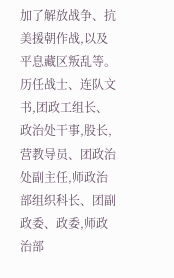加了解放战争、抗美援朝作战,以及平息藏区叛乱等。历任战士、连队文书,团政工组长、政治处干事,股长,营教导员、团政治处副主任,师政治部组织科长、团副政委、政委,师政治部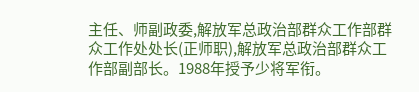主任、师副政委,解放军总政治部群众工作部群众工作处处长(正师职),解放军总政治部群众工作部副部长。1988年授予少将军衔。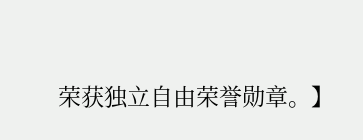荣获独立自由荣誉勋章。】